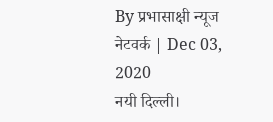By प्रभासाक्षी न्यूज नेटवर्क | Dec 03, 2020
नयी दिल्ली।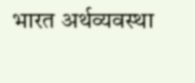भारत अर्थव्यवस्था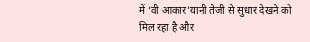में ‘वी आकार’यानी तेजी से सुधार देखने को मिल रहा है और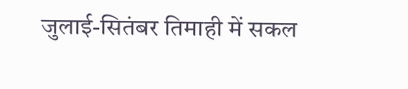जुलाई-सितंबर तिमाही में सकल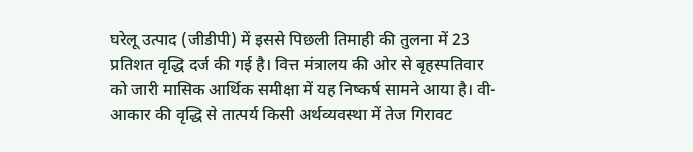घरेलू उत्पाद (जीडीपी) में इससे पिछली तिमाही की तुलना में 23 प्रतिशत वृद्धि दर्ज की गई है। वित्त मंत्रालय की ओर से बृहस्पतिवार को जारी मासिक आर्थिक समीक्षा में यह निष्कर्ष सामने आया है। वी-आकार की वृद्धि से तात्पर्य किसी अर्थव्यवस्था में तेज गिरावट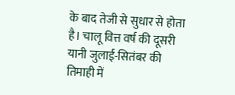के बाद तेजी से सुधार से होता है। चालू वित्त वर्ष की दूसरी यानी जुलाई-सितंबर की तिमाही में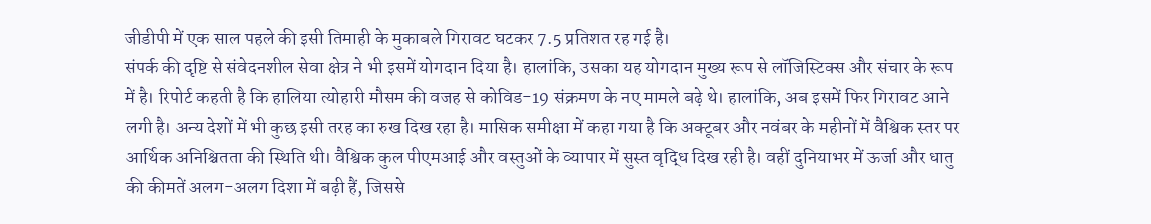जीडीपी में एक साल पहले की इसी तिमाही के मुकाबले गिरावट घटकर 7.5 प्रतिशत रह गई है।
संपर्क की दृष्टि से संवेदनशील सेवा क्षेत्र ने भी इसमें योगदान दिया है। हालांकि, उसका यह योगदान मुख्य रूप से लॉजिस्टिक्स और संचार के रूप में है। रिपोर्ट कहती है कि हालिया त्योहारी मौसम की वजह से कोविड-19 संक्रमण के नए मामले बढ़े थे। हालांकि, अब इसमें फिर गिरावट आने लगी है। अन्य देशों में भी कुछ इसी तरह का रुख दिख रहा है। मासिक समीक्षा में कहा गया है कि अक्टूबर और नवंबर के महीनों में वैश्विक स्तर पर आर्थिक अनिश्चितता की स्थिति थी। वैश्विक कुल पीएमआई और वस्तुओं के व्यापार में सुस्त वृद्धि दिख रही है। वहीं दुनियाभर में ऊर्जा और धातु की कीमतें अलग-अलग दिशा में बढ़ी हैं, जिससे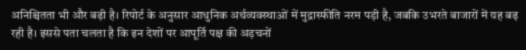अनिश्चितता भी और बढ़ी है। रिपोर्ट के अनुसार आधुनिक अर्थव्यवस्थाओं में मुद्रास्फीति नरम पड़ी है, जबकि उभरते बाजारों में यह बढ़ रही है। इससे पता चलता है कि इन देशों पर आपूर्ति पक्ष की अड़चनों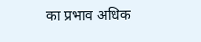का प्रभाव अधिक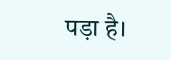पड़ा है।